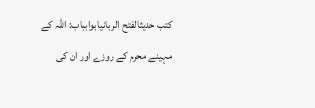کتب حدیثالفتح الربانیابوابباب: اللہ کے مہینے محرم کے روزے اور ان کی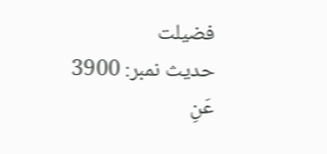فضیلت
حدیث نمبر: 3900
عَنِ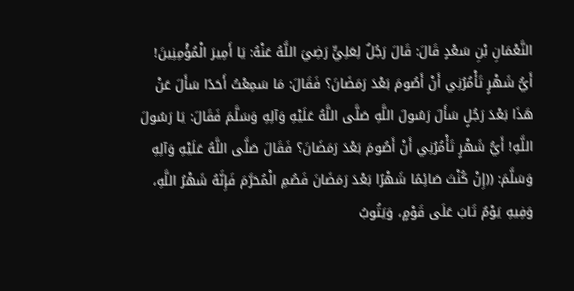النَّعْمَانِ بْنِ سَعْدٍ قَالَ: قَالَ رَجُلٌ لِعَلِيٍّ رَضِيَ اللَّهُ عَنْهُ: يَا أَمِيرَ الْمُؤْمِنِينَ! أَيُّ شَهْرٍ تَأْمُرُنِي أَنْ أَصُومَ بَعْدَ رَمَضَانَ؟ فَقَالَ: مَا سَمِعْتُ أَحَدًا سَأَلَ عَنْ هَذَا بَعْدَ رَجُلٍ سَأَلَ رَسُولَ اللَّهِ صَلَّى اللَّهُ عَلَيْهِ وَآلِهِ وَسَلَّمَ فَقَالَ: يَا رَسُولَ اللَّهِ! أَيُّ شَهْرٍ تَأْمُرُنِي أَنْ أَصُومَ بَعْدَ رَمَضَانَ؟ فَقَالَ صَلَّى اللَّهُ عَلَيْهِ وَآلِهِ وَسَلَّمَ: ((إِنْ كُنْتَ صَائِمًا شَهْرًا بَعْدَ رَمَضَانَ فَصُمِ الْمُحَرَّمَ فَإِنَّهُ شَهْرُ اللَّهِ، وَفِيهِ يَوْمٌ تَابَ عَلَى قَوْمٍ، وَيَتُوبُ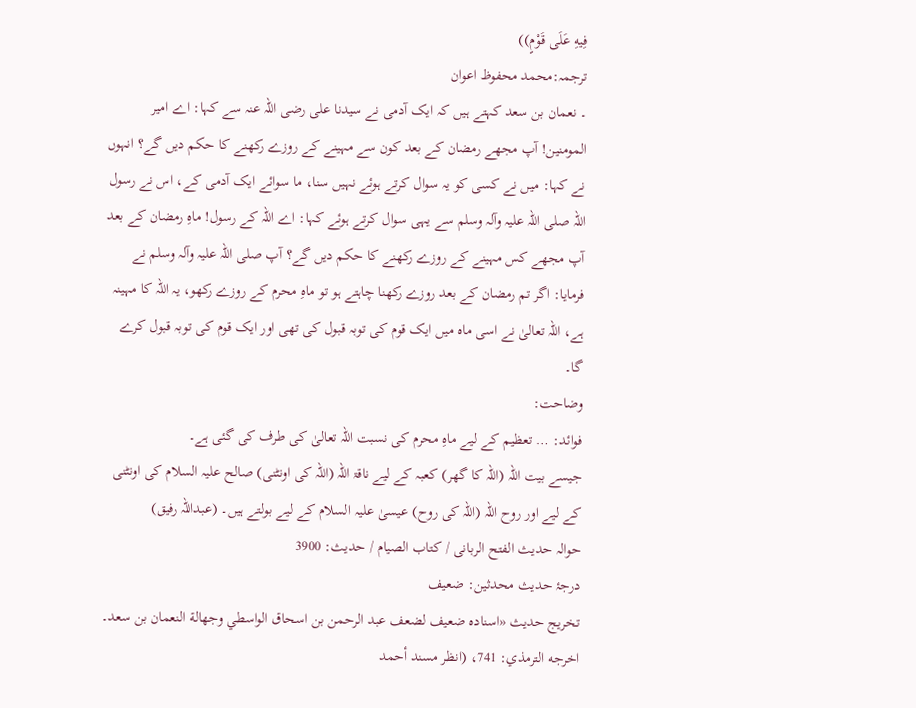فِيهِ عَلَى قَوْمٍ))
ترجمہ:محمد محفوظ اعوان
۔ نعمان بن سعد کہتے ہیں کہ ایک آدمی نے سیدنا علی رضی اللہ عنہ سے کہا: اے امیر المومنین! آپ مجھے رمضان کے بعد کون سے مہینے کے روزے رکھنے کا حکم دیں گے؟ انہوں نے کہا: میں نے کسی کو یہ سوال کرتے ہوئے نہیں سنا، ما سوائے ایک آدمی کے، اس نے رسول اللہ صلی اللہ علیہ وآلہ وسلم سے یہی سوال کرتے ہوئے کہا: اے اللہ کے رسول! ماہِ رمضان کے بعد آپ مجھے کس مہینے کے روزے رکھنے کا حکم دیں گے؟ آپ صلی اللہ علیہ وآلہ وسلم نے فرمایا: اگر تم رمضان کے بعد روزے رکھنا چاہتے ہو تو ماہِ محرم کے روزے رکھو، یہ اللہ کا مہینہ ہے، اللہ تعالیٰ نے اسی ماہ میں ایک قوم کی توبہ قبول کی تھی اور ایک قوم کی توبہ قبول کرے گا۔
وضاحت:
فوائد: … تعظیم کے لیے ماہِ محرم کی نسبت اللہ تعالیٰ کی طرف کی گئی ہے۔
جیسے بیت اللہ (اللہ کا گھر) کعبہ کے لیے ناقۃ اللہ (اللہ کی اونٹنی) صالح علیہ السلام کی اونٹنی کے لیے اور روح اللہ (اللہ کی روح) عیسیٰ علیہ السلام کے لیے بولتے ہیں۔ (عبداللہ رفیق)
حوالہ حدیث الفتح الربانی / كتاب الصيام / حدیث: 3900
درجۂ حدیث محدثین: ضعیف
تخریج حدیث «اسناده ضعيف لضعف عبد الرحمن بن اسحاق الواسطي وجھالة النعمان بن سعد۔ اخرجه الترمذي: 741، (انظر مسند أحمد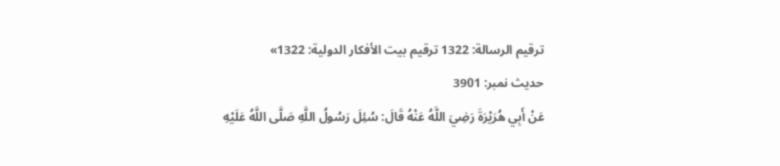ترقيم الرسالة: 1322 ترقیم بيت الأفكار الدولية: 1322»
حدیث نمبر: 3901
عَنْ أَبِي هُرَيْرَةَ رَضِيَ اللَّهُ عَنْهُ قَالَ: سُئِلَ رَسُولُ اللَّهِ صَلَّى اللَّهُ عَلَيْهِ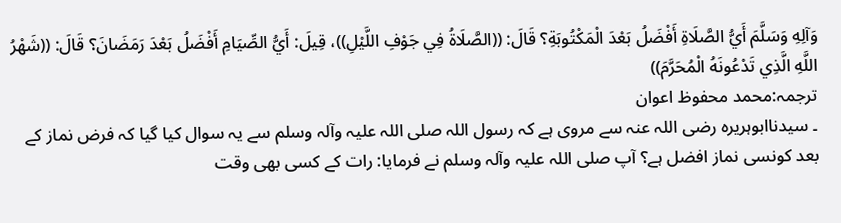وَآلِهِ وَسَلَّمَ أَيُّ الصَّلَاةِ أَفْضَلُ بَعْدَ الْمَكْتُوبَةِ؟ قَالَ: ((الصَّلَاةُ فِي جَوْفِ اللَّيْلِ))، قِيلَ: أَيُّ الصِّيَامِ أَفْضَلُ بَعْدَ رَمَضَانَ؟ قَالَ: ((شَهْرُ اللَّهِ الَّذِي تَدْعُونَهُ الْمُحَرَّمَ))
ترجمہ:محمد محفوظ اعوان
۔ سیدناابوہریرہ رضی اللہ عنہ سے مروی ہے کہ رسول اللہ صلی اللہ علیہ وآلہ وسلم سے یہ سوال کیا گیا کہ فرض نماز کے بعد کونسی نماز افضل ہے؟ آپ صلی اللہ علیہ وآلہ وسلم نے فرمایا: رات کے کسی بھی وقت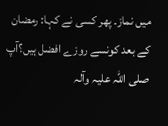میں نماز۔ پھر کسی نے کہا: رمضان کے بعد کونسے روزے افضل ہیں؟آپ صلی اللہ علیہ وآلہ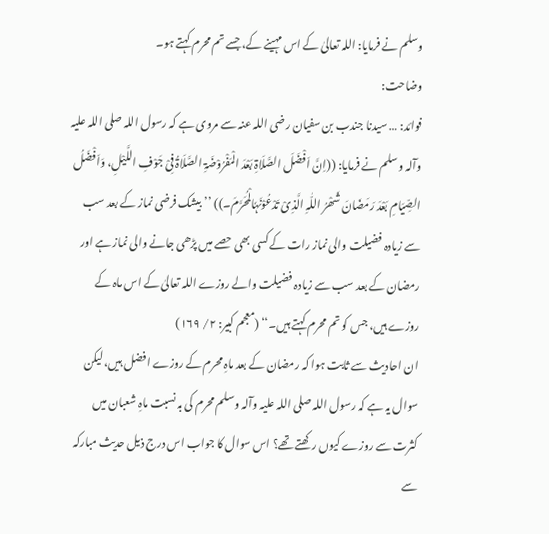وسلم نے فرمایا: اللہ تعالیٰ کے اس مہینے کے، جسے تم محرم کہتے ہو۔
وضاحت:
فوائد: … سیدنا جندب بن سفیان رضی اللہ عنہ سے مروی ہے کہ رسول اللہ صلی اللہ علیہ وآلہ وسلم نے فرمایا: ((اِنَّ اَفْضَلَ الصَّلَاۃِ بَعْدَ الْمَفْرُوْضَۃِ الصَّلَاۃُ فِیْ جَوْفِ اللَّیْلِ، وَاَفْضَلُ الصِّیَامِ بَعْدَ رَمَضَانَ شَھْرُ اللّٰہِ الَّذِیْ تَدْعُوْنَہٗالْمُحَرَّمَ۔)) ’’بیشک فرضی نماز کے بعد سب سے زیادہ فضیلت والی نماز رات کے کسی بھی حصے میں پڑھی جانے والی نماز ہے اور رمضان کے بعد سب سے زیادہ فضیلت والے روزے اللہ تعالیٰ کے اس ماہ کے روزے ہیں، جس کو تم محرم کہتے ہیں۔‘‘ (معجم کبیر: ۲/ ۱۶۹)
ان احادیث سے ثابت ہوا کہ رمضان کے بعد ماہِ محرم کے روزے افضل ہیں، لیکن سوال یہ ہے کہ رسول اللہ صلی اللہ علیہ وآلہ وسلم محرم کی بہ نسبت ماہِ شعبان میں کثرت سے روزے کیوں رکھتے تھے؟ اس سوال کا جواب اس درج ذیل حدیث مبارکہ سے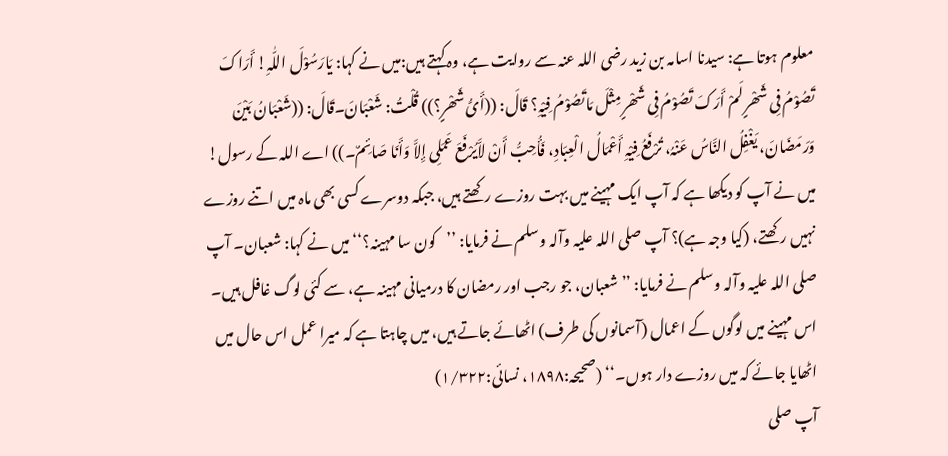معلوم ہوتا ہے: سیدنا اسامہ بن زید رضی اللہ عنہ سے روایت ہے، وہ کہتے ہیں:میں نے کہا: یَارَسُوْلَ اللّٰہِ! أَرَاکَ تَصُوْمُ فِی شَھْرٍ لَمْ أَرَکَ تَصُوْمُ فِی شَھْرٍ مِثْلَ مَاتَصُوْمُ فِیْہِ؟ قَالَ: ((أَیُّ شَھْرٍ؟)) قُلْتُ: شَعْبَانَ۔قَالَ: ((شَعْبَانُ بَیْنَ وَرَمَضَانَ، یَغْفِلُ النَّاسُ عَنْہُ، تُرْفَعُ فِیْہِ أَعْمَالُ الْعِبَادِ، فَأُحِبُّ أَنْ لاَّیُرْفَعَ عَمَلِی إِلاَّ وَأَنَا صَائِمٌ۔)) اے اللہ کے رسول! میں نے آپ کو دیکھا ہے کہ آپ ایک مہینے میں بہت روزے رکھتے ہیں، جبکہ دوسرے کسی بھی ماہ میں اتنے روزے نہیں رکھتے، (کیا وجہ ہے)؟ آپ صلی اللہ علیہ وآلہ وسلم نے فرمایا: ’’کون سا مہینہ؟‘‘ میں نے کہا: شعبان۔ آپ صلی اللہ علیہ وآلہ وسلم نے فرمایا: ’’شعبان، جو رجب اور رمضان کا درمیانی مہینہ ہے، سے کئی لوگ غافل ہیں۔ اس مہینے میں لوگوں کے اعمال (آسمانوں کی طرف) اٹھائے جاتے ہیں، میں چاہتا ہے کہ میرا عمل اس حال میں اٹھایا جائے کہ میں روزے دار ہوں۔‘‘ (صحیحہ:۱۸۹۸، نسائی:۱/۳۲۲)
آپ صلی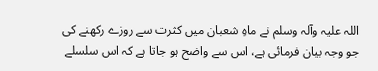اللہ علیہ وآلہ وسلم نے ماہِ شعبان میں کثرت سے روزے رکھنے کی جو وجہ بیان فرمائی ہے، اس سے واضح ہو جاتا ہے کہ اس سلسلے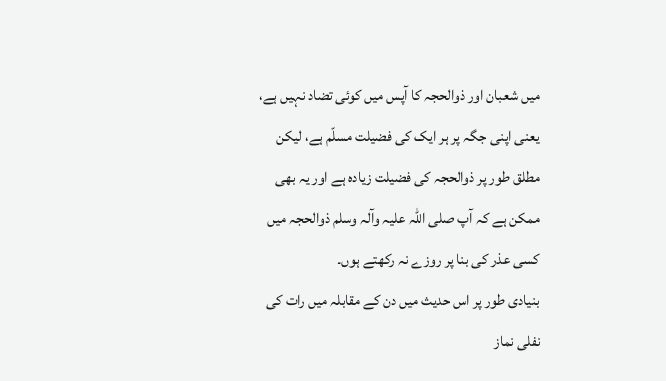میں شعبان اور ذوالحجہ کا آپس میں کوئی تضاد نہیں ہے، یعنی اپنی جگہ پر ہر ایک کی فضیلت مسلّم ہے، لیکن مطلق طور پر ذوالحجہ کی فضیلت زیادہ ہے اور یہ بھی ممکن ہے کہ آپ صلی اللہ علیہ وآلہ وسلم ذوالحجہ میں کسی عذر کی بنا پر روزے نہ رکھتے ہوں۔
بنیادی طور پر اس حدیث میں دن کے مقابلہ میں رات کی نفلی نماز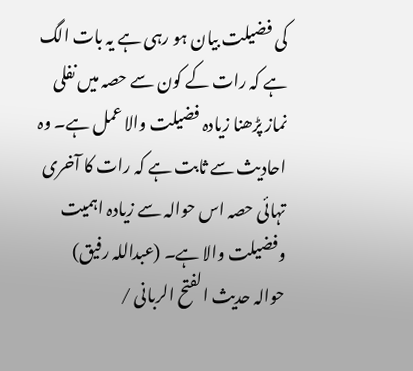کی فضیلت بیان ہو رہی ہے یہ بات الگ ہے کہ رات کے کون سے حصہ میں نفلی نماز پڑھنا زیادہ فضیلت والا عمل ہے۔ وہ احادیث سے ثابت ہے کہ رات کا آخری تہائی حصہ اس حوالہ سے زیادہ اہمیت وفضیلت والا ہے۔ (عبداللہ رفیق)
حوالہ حدیث الفتح الربانی /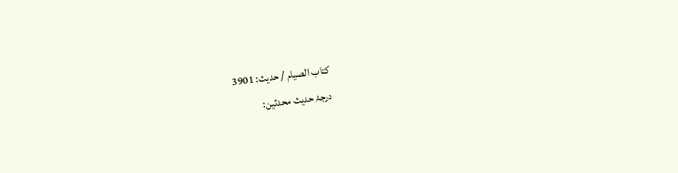كتاب الصيام / حدیث: 3901
درجۂ حدیث محدثین: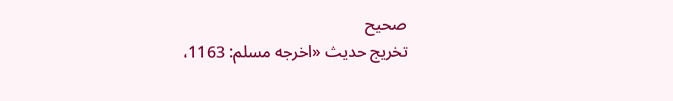صحیح
تخریج حدیث «اخرجه مسلم: 1163،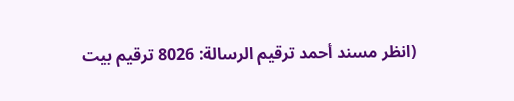(انظر مسند أحمد ترقيم الرسالة: 8026 ترقیم بيت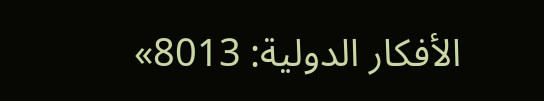الأفكار الدولية: 8013»